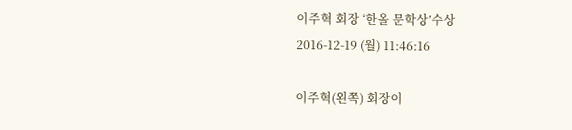이주혁 회장 ‘한올 문학상’수상
2016-12-19 (월) 11:46:16

이주혁(왼쪽) 회장이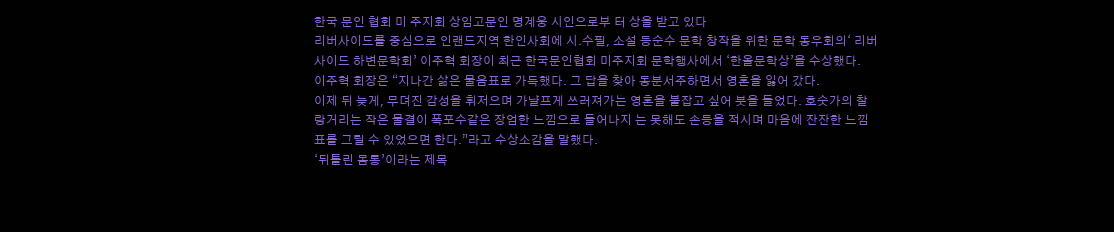한국 문인 협회 미 주지회 상임고문인 명계웅 시인으로부 터 상을 받고 있다
리버사이드를 중심으로 인랜드지역 한인사회에 시.수필, 소설 등순수 문학 창작을 위한 문학 동우회의‘ 리버사이드 하변문학회’ 이주혁 회장이 최근 한국문인협회 미주지회 문학행사에서 ‘한올문학상’을 수상했다.
이주혁 회장은 “지나간 삶은 물음표로 가득했다. 그 답을 찾아 동분서주하면서 영혼을 잃어 갔다.
이제 뒤 늦게, 무뎌진 감성을 휘저으며 가냘프게 쓰러져가는 영혼을 붙잡고 싶어 붓을 들었다. 호숫가의 찰랑거리는 작은 물결이 폭포수같은 장엄한 느낌으로 들어나지 는 못해도 손등을 적시며 마음에 잔잔한 느낌표를 그릴 수 있었으면 한다.”라고 수상소감을 말했다.
‘뒤틀린 몸통’이라는 제목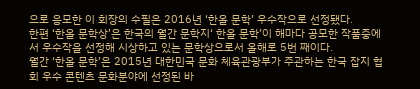으로 응모한 이 회장의 수필은 2016년 ‘한올 문학’ 우수작으로 선정됐다.
한편 ‘한올 문학상’은 한국의 월간 문학지‘ 한올 문학’이 해마다 공모한 작품중에서 우수작을 선정해 시상하고 있는 문학상으로서 올해로 5번 째이다.
월간 ‘한올 문학’은 2015년 대한민국 문화 체육관광부가 주관하는 한국 잡지 협회 우수 콘텐츠 문화분야에 선정된 바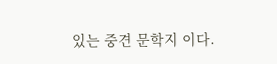있는 중견 문학지 이다.